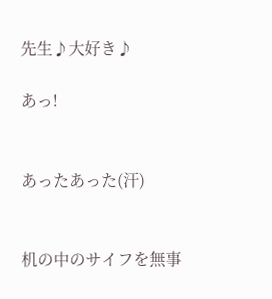先生♪大好き♪

あっ!


あったあった(汗)


机の中のサイフを無事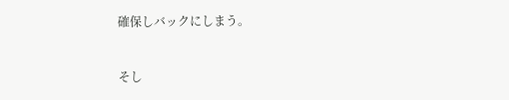確保しバックにしまう。


そし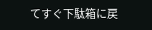てすぐ下駄箱に戻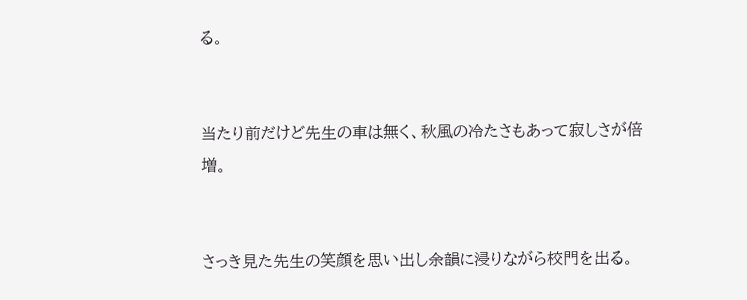る。


当たり前だけど先生の車は無く、秋風の冷たさもあって寂しさが倍増。


さっき見た先生の笑顔を思い出し余韻に浸りながら校門を出る。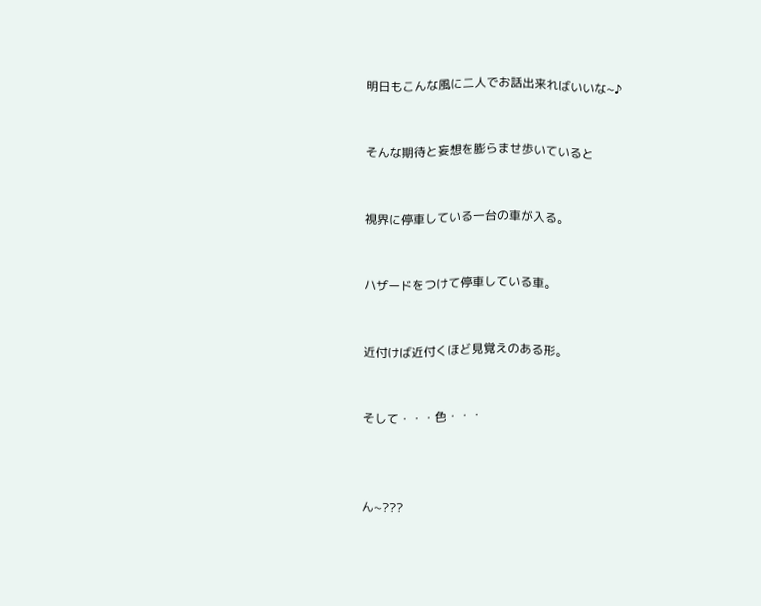明日もこんな風に二人でお話出来ればいいな~♪


そんな期待と妄想を膨らませ歩いていると


視界に停車している一台の車が入る。


ハザードをつけて停車している車。


近付けば近付くほど見覚えのある形。


そして・・・色・・・



ん~???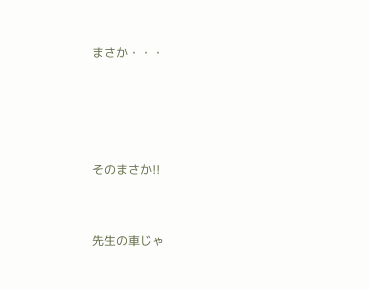まさか・・・




そのまさか!!


先生の車じゃ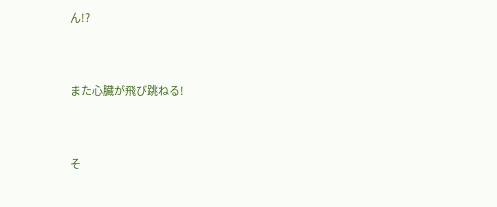ん!?



また心臓が飛び跳ねる!



そ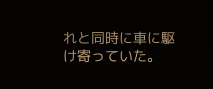れと同時に車に駆け寄っていた。